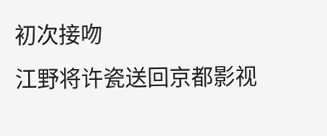初次接吻
江野将许瓷送回京都影视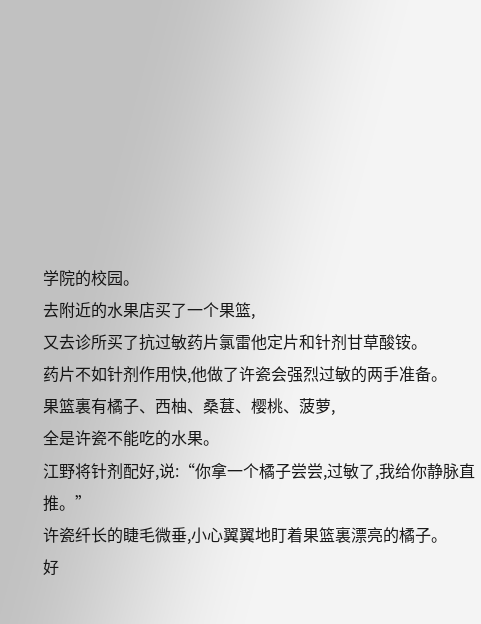学院的校园。
去附近的水果店买了一个果篮,
又去诊所买了抗过敏药片氯雷他定片和针剂甘草酸铵。
药片不如针剂作用快,他做了许瓷会强烈过敏的两手准备。
果篮裏有橘子、西柚、桑葚、樱桃、菠萝,
全是许瓷不能吃的水果。
江野将针剂配好,说:“你拿一个橘子尝尝,过敏了,我给你静脉直推。”
许瓷纤长的睫毛微垂,小心翼翼地盯着果篮裏漂亮的橘子。
好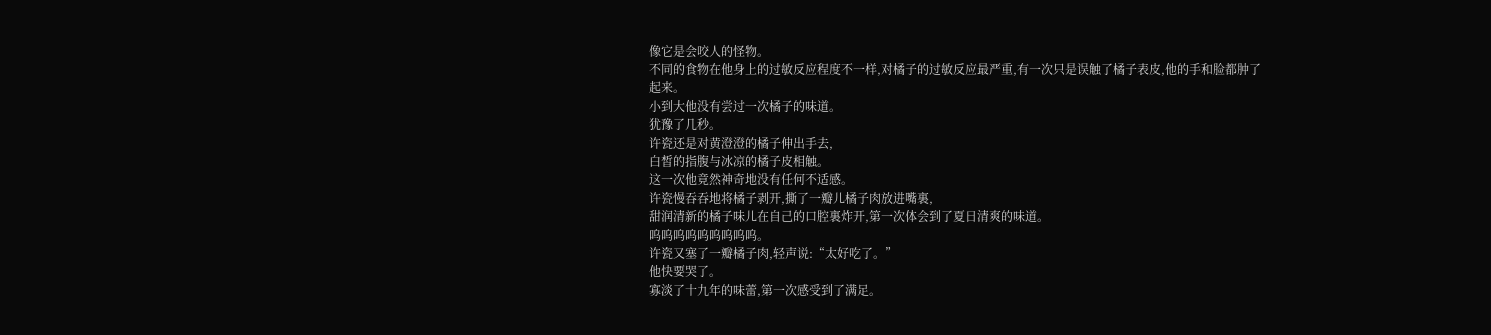像它是会咬人的怪物。
不同的食物在他身上的过敏反应程度不一样,对橘子的过敏反应最严重,有一次只是误触了橘子表皮,他的手和脸都肿了起来。
小到大他没有尝过一次橘子的味道。
犹豫了几秒。
许瓷还是对黄澄澄的橘子伸出手去,
白皙的指腹与冰凉的橘子皮相触。
这一次他竟然神奇地没有任何不适感。
许瓷慢吞吞地将橘子剥开,撕了一瓣儿橘子肉放进嘴裏,
甜润清新的橘子味儿在自己的口腔裏炸开,第一次体会到了夏日清爽的味道。
呜呜呜呜呜呜呜呜呜。
许瓷又塞了一瓣橘子肉,轻声说:“太好吃了。”
他快要哭了。
寡淡了十九年的味蕾,第一次感受到了满足。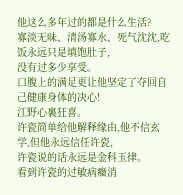他这么多年过的都是什么生活?
寡淡无味、清汤寡水、死气沈沈,吃饭永远只是填饱肚子,
没有过多少享受。
口腹上的满足更让他坚定了夺回自己健康身体的决心!
江野心裏狂喜。
许瓷简单给他解释缘由,他不信玄学,但他永远信任许瓷,
许瓷说的话永远是金科玉律。
看到许瓷的过敏病癥消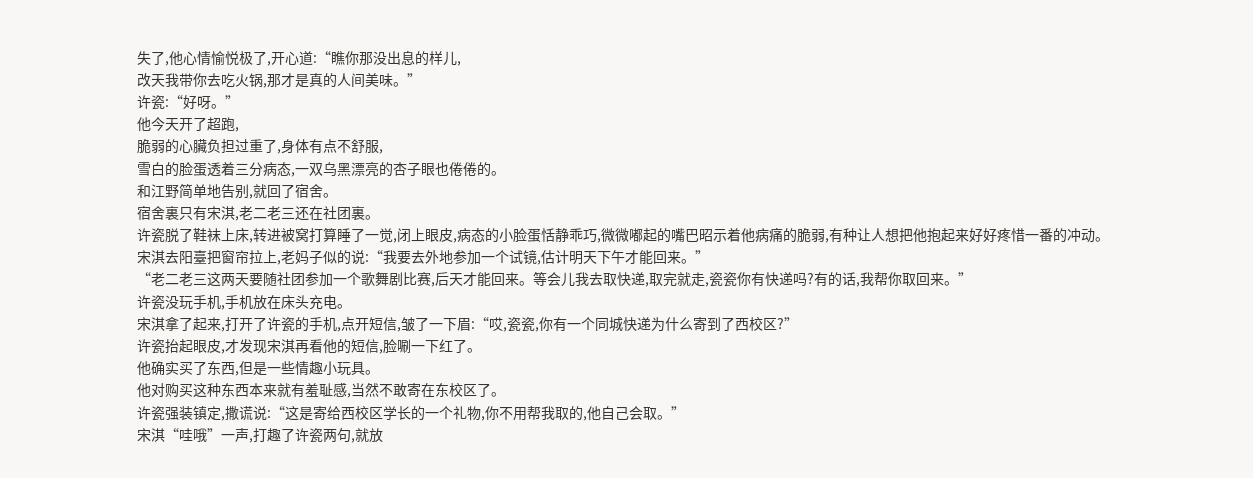失了,他心情愉悦极了,开心道:“瞧你那没出息的样儿,
改天我带你去吃火锅,那才是真的人间美味。”
许瓷:“好呀。”
他今天开了超跑,
脆弱的心臟负担过重了,身体有点不舒服,
雪白的脸蛋透着三分病态,一双乌黑漂亮的杏子眼也倦倦的。
和江野简单地告别,就回了宿舍。
宿舍裏只有宋淇,老二老三还在社团裏。
许瓷脱了鞋袜上床,转进被窝打算睡了一觉,闭上眼皮,病态的小脸蛋恬静乖巧,微微嘟起的嘴巴昭示着他病痛的脆弱,有种让人想把他抱起来好好疼惜一番的冲动。
宋淇去阳臺把窗帘拉上,老妈子似的说:“我要去外地参加一个试镜,估计明天下午才能回来。”
“老二老三这两天要随社团参加一个歌舞剧比赛,后天才能回来。等会儿我去取快递,取完就走,瓷瓷你有快递吗?有的话,我帮你取回来。”
许瓷没玩手机,手机放在床头充电。
宋淇拿了起来,打开了许瓷的手机,点开短信,皱了一下眉:“哎,瓷瓷,你有一个同城快递为什么寄到了西校区?”
许瓷抬起眼皮,才发现宋淇再看他的短信,脸唰一下红了。
他确实买了东西,但是一些情趣小玩具。
他对购买这种东西本来就有羞耻感,当然不敢寄在东校区了。
许瓷强装镇定,撒谎说:“这是寄给西校区学长的一个礼物,你不用帮我取的,他自己会取。”
宋淇“哇哦”一声,打趣了许瓷两句,就放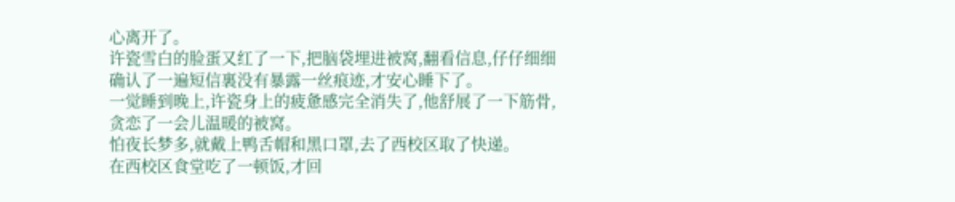心离开了。
许瓷雪白的脸蛋又红了一下,把脑袋埋进被窝,翻看信息,仔仔细细确认了一遍短信裏没有暴露一丝痕迹,才安心睡下了。
一觉睡到晚上,许瓷身上的疲惫感完全消失了,他舒展了一下筋骨,贪恋了一会儿温暖的被窝。
怕夜长梦多,就戴上鸭舌帽和黑口罩,去了西校区取了快递。
在西校区食堂吃了一顿饭,才回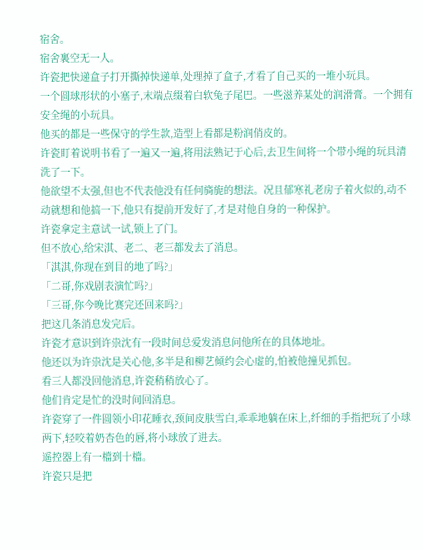宿舍。
宿舍裏空无一人。
许瓷把快递盒子打开撕掉快递单,处理掉了盒子,才看了自己买的一堆小玩具。
一个圆球形状的小塞子,末端点缀着白软兔子尾巴。一些滋养某处的润滑膏。一个拥有安全绳的小玩具。
他买的都是一些保守的学生款,造型上看都是粉润俏皮的。
许瓷盯着说明书看了一遍又一遍,将用法熟记于心后,去卫生间将一个带小绳的玩具清洗了一下。
他欲望不太强,但也不代表他没有任何旖旎的想法。况且郁寒礼老房子着火似的,动不动就想和他搞一下,他只有提前开发好了,才是对他自身的一种保护。
许瓷拿定主意试一试,锁上了门。
但不放心,给宋淇、老二、老三都发去了消息。
「淇淇,你现在到目的地了吗?」
「二哥,你戏剧表演忙吗?」
「三哥,你今晚比赛完还回来吗?」
把这几条消息发完后。
许瓷才意识到许祟沈有一段时间总爱发消息问他所在的具体地址。
他还以为许祟沈是关心他,多半是和柳艺倾约会心虚的,怕被他撞见抓包。
看三人都没回他消息,许瓷稍稍放心了。
他们肯定是忙的没时间回消息。
许瓷穿了一件圆领小印花睡衣,颈间皮肤雪白,乖乖地躺在床上,纤细的手指把玩了小球两下,轻咬着奶杏色的唇,将小球放了进去。
遥控器上有一檔到十檔。
许瓷只是把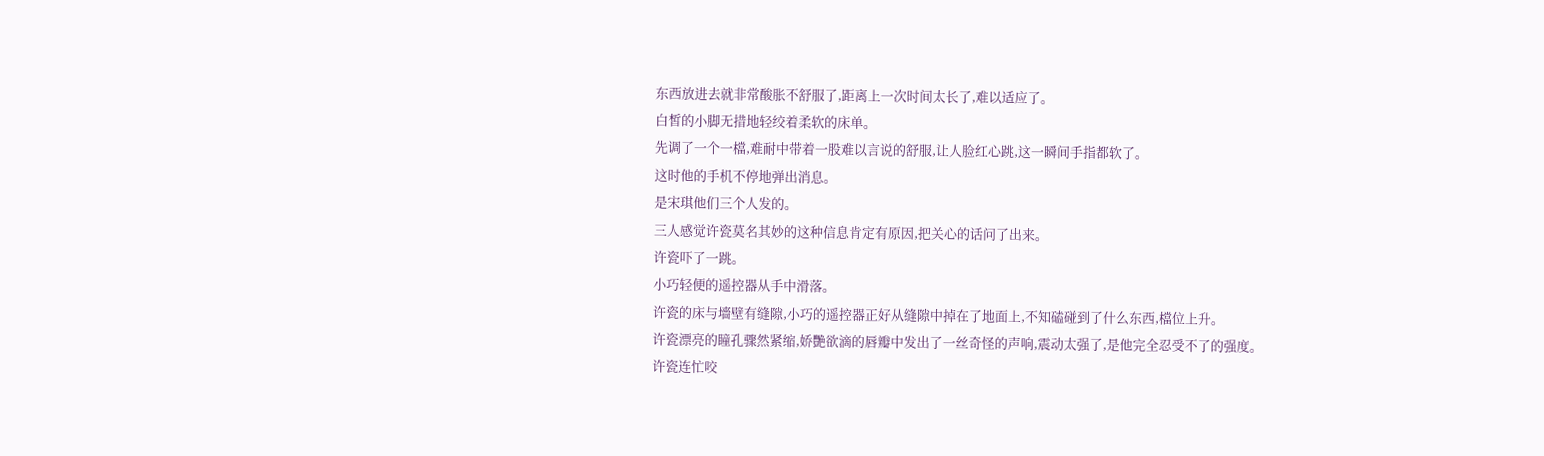东西放进去就非常酸胀不舒服了,距离上一次时间太长了,难以适应了。
白皙的小脚无措地轻绞着柔软的床单。
先调了一个一檔,难耐中带着一股难以言说的舒服,让人脸红心跳,这一瞬间手指都软了。
这时他的手机不停地弹出消息。
是宋琪他们三个人发的。
三人感觉许瓷莫名其妙的这种信息肯定有原因,把关心的话问了出来。
许瓷吓了一跳。
小巧轻便的遥控器从手中滑落。
许瓷的床与墻壁有缝隙,小巧的遥控器正好从缝隙中掉在了地面上,不知磕碰到了什么东西,檔位上升。
许瓷漂亮的瞳孔骤然紧缩,娇艷欲滴的唇瓣中发出了一丝奇怪的声响,震动太强了,是他完全忍受不了的强度。
许瓷连忙咬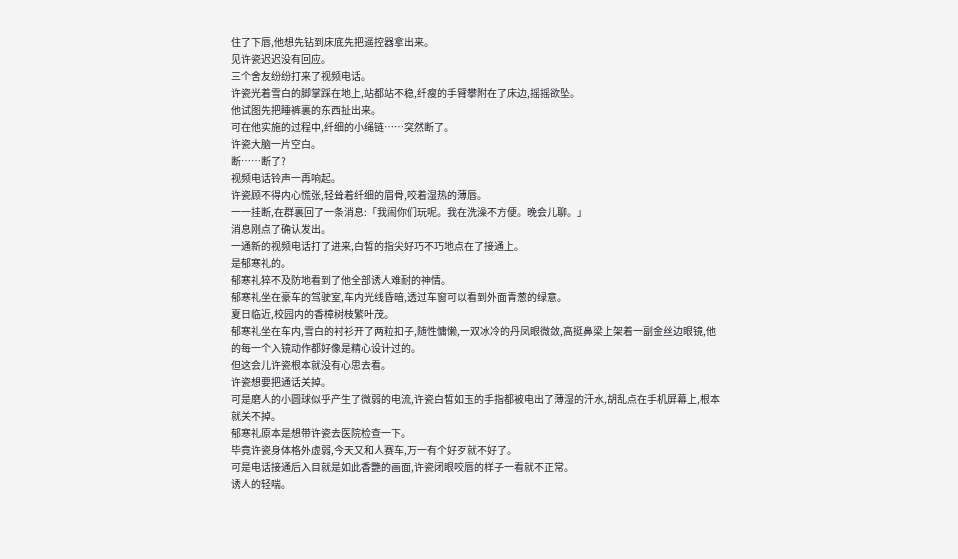住了下唇,他想先钻到床底先把遥控器拿出来。
见许瓷迟迟没有回应。
三个舍友纷纷打来了视频电话。
许瓷光着雪白的脚掌踩在地上,站都站不稳,纤瘦的手臂攀附在了床边,摇摇欲坠。
他试图先把睡裤裏的东西扯出来。
可在他实施的过程中,纤细的小绳链……突然断了。
许瓷大脑一片空白。
断……断了?
视频电话铃声一再响起。
许瓷顾不得内心慌张,轻耸着纤细的眉骨,咬着湿热的薄唇。
一一挂断,在群裏回了一条消息:「我闹你们玩呢。我在洗澡不方便。晚会儿聊。」
消息刚点了确认发出。
一通新的视频电话打了进来,白皙的指尖好巧不巧地点在了接通上。
是郁寒礼的。
郁寒礼猝不及防地看到了他全部诱人难耐的神情。
郁寒礼坐在豪车的驾驶室,车内光线昏暗,透过车窗可以看到外面青葱的绿意。
夏日临近,校园内的香樟树枝繁叶茂。
郁寒礼坐在车内,雪白的衬衫开了两粒扣子,随性慵懒,一双冰冷的丹凤眼微敛,高挺鼻梁上架着一副金丝边眼镜,他的每一个入镜动作都好像是精心设计过的。
但这会儿许瓷根本就没有心思去看。
许瓷想要把通话关掉。
可是磨人的小圆球似乎产生了微弱的电流,许瓷白皙如玉的手指都被电出了薄湿的汗水,胡乱点在手机屏幕上,根本就关不掉。
郁寒礼原本是想带许瓷去医院检查一下。
毕竟许瓷身体格外虚弱,今天又和人赛车,万一有个好歹就不好了。
可是电话接通后入目就是如此香艷的画面,许瓷闭眼咬唇的样子一看就不正常。
诱人的轻喘。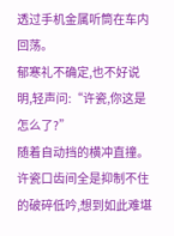透过手机金属听筒在车内回荡。
郁寒礼不确定,也不好说明,轻声问:“许瓷,你这是怎么了?”
随着自动挡的横冲直撞。
许瓷口齿间全是抑制不住的破碎低吟,想到如此难堪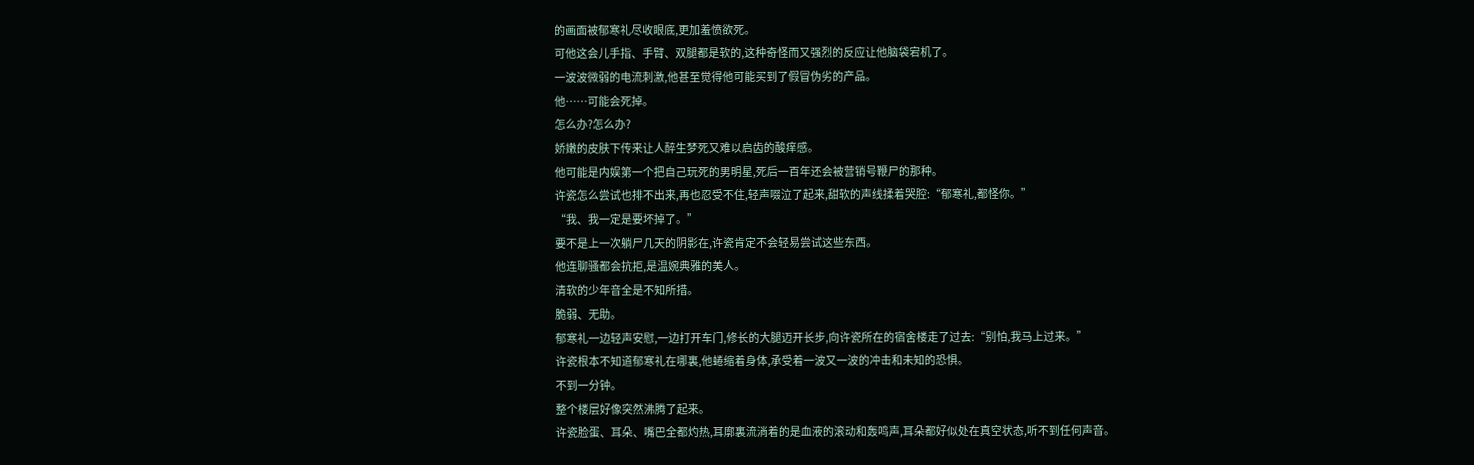的画面被郁寒礼尽收眼底,更加羞愤欲死。
可他这会儿手指、手臂、双腿都是软的,这种奇怪而又强烈的反应让他脑袋宕机了。
一波波微弱的电流刺激,他甚至觉得他可能买到了假冒伪劣的产品。
他……可能会死掉。
怎么办?怎么办?
娇嫩的皮肤下传来让人醉生梦死又难以启齿的酸痒感。
他可能是内娱第一个把自己玩死的男明星,死后一百年还会被营销号鞭尸的那种。
许瓷怎么尝试也排不出来,再也忍受不住,轻声啜泣了起来,甜软的声线揉着哭腔:“郁寒礼,都怪你。”
“我、我一定是要坏掉了。”
要不是上一次躺尸几天的阴影在,许瓷肯定不会轻易尝试这些东西。
他连聊骚都会抗拒,是温婉典雅的美人。
清软的少年音全是不知所措。
脆弱、无助。
郁寒礼一边轻声安慰,一边打开车门,修长的大腿迈开长步,向许瓷所在的宿舍楼走了过去:“别怕,我马上过来。”
许瓷根本不知道郁寒礼在哪裏,他蜷缩着身体,承受着一波又一波的冲击和未知的恐惧。
不到一分钟。
整个楼层好像突然沸腾了起来。
许瓷脸蛋、耳朵、嘴巴全都灼热,耳廓裏流淌着的是血液的滚动和轰鸣声,耳朵都好似处在真空状态,听不到任何声音。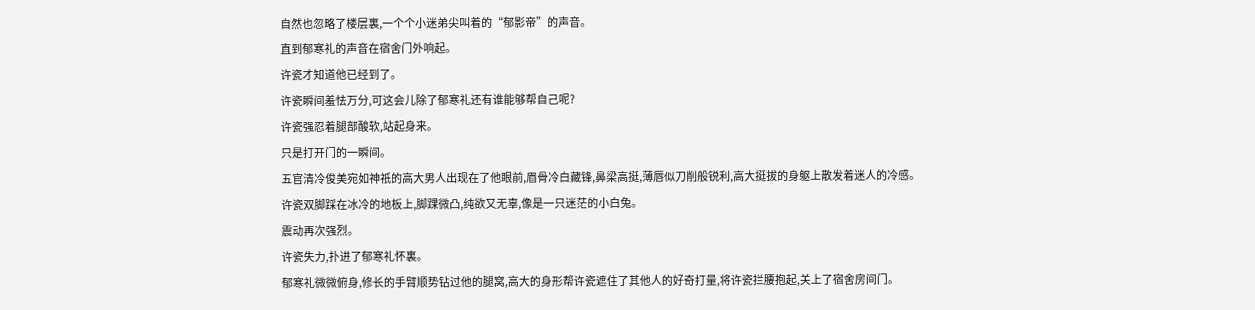自然也忽略了楼层裏,一个个小迷弟尖叫着的“郁影帝”的声音。
直到郁寒礼的声音在宿舍门外响起。
许瓷才知道他已经到了。
许瓷瞬间羞怯万分,可这会儿除了郁寒礼还有谁能够帮自己呢?
许瓷强忍着腿部酸软,站起身来。
只是打开门的一瞬间。
五官清冷俊美宛如神祇的高大男人出现在了他眼前,眉骨冷白藏锋,鼻梁高挺,薄唇似刀削般锐利,高大挺拔的身躯上散发着迷人的冷感。
许瓷双脚踩在冰冷的地板上,脚踝微凸,纯欲又无辜,像是一只迷茫的小白兔。
震动再次强烈。
许瓷失力,扑进了郁寒礼怀裏。
郁寒礼微微俯身,修长的手臂顺势钻过他的腿窝,高大的身形帮许瓷遮住了其他人的好奇打量,将许瓷拦腰抱起,关上了宿舍房间门。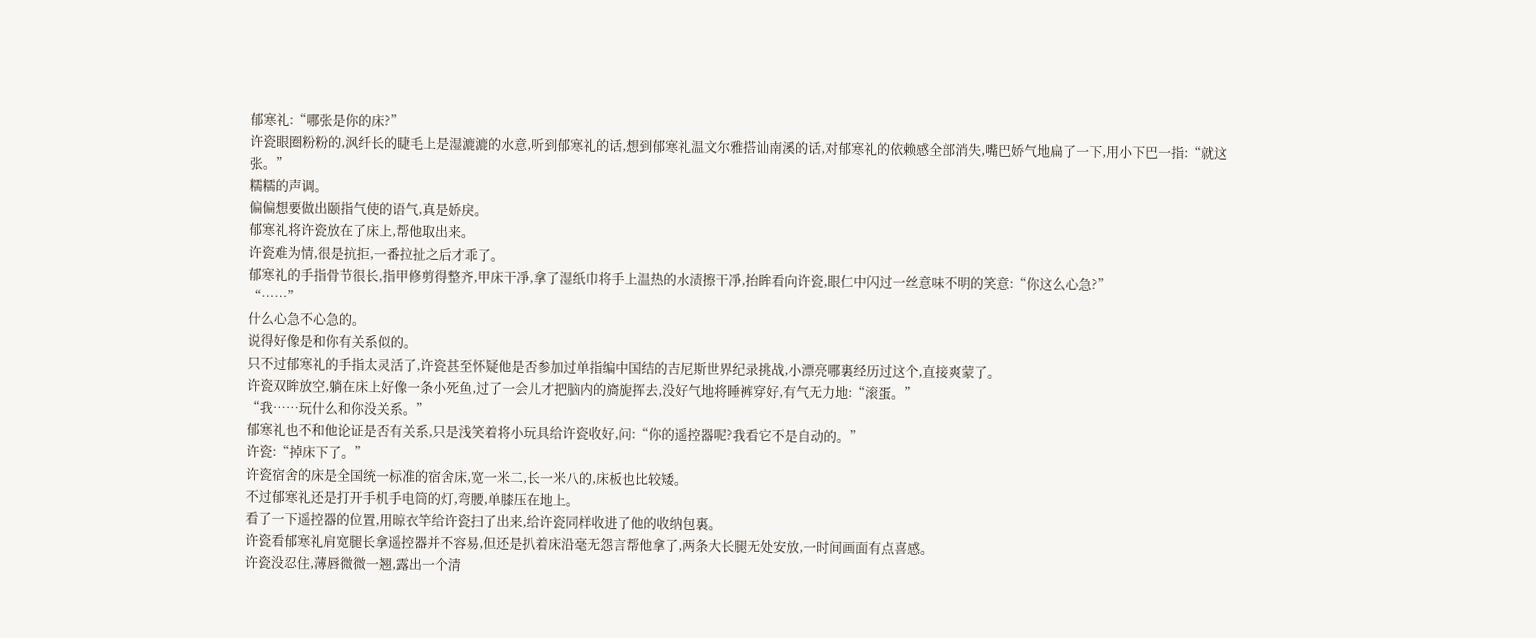郁寒礼:“哪张是你的床?”
许瓷眼圈粉粉的,沨纤长的睫毛上是湿漉漉的水意,听到郁寒礼的话,想到郁寒礼温文尔雅搭讪南溪的话,对郁寒礼的依赖感全部消失,嘴巴娇气地扁了一下,用小下巴一指:“就这张。”
糯糯的声调。
偏偏想要做出颐指气使的语气,真是娇戾。
郁寒礼将许瓷放在了床上,帮他取出来。
许瓷难为情,很是抗拒,一番拉扯之后才乖了。
郁寒礼的手指骨节很长,指甲修剪得整齐,甲床干凈,拿了湿纸巾将手上温热的水渍擦干凈,抬眸看向许瓷,眼仁中闪过一丝意味不明的笑意:“你这么心急?”
“……”
什么心急不心急的。
说得好像是和你有关系似的。
只不过郁寒礼的手指太灵活了,许瓷甚至怀疑他是否参加过单指编中国结的吉尼斯世界纪录挑战,小漂亮哪裏经历过这个,直接爽蒙了。
许瓷双眸放空,躺在床上好像一条小死鱼,过了一会儿才把脑内的旖旎挥去,没好气地将睡裤穿好,有气无力地:“滚蛋。”
“我……玩什么和你没关系。”
郁寒礼也不和他论证是否有关系,只是浅笑着将小玩具给许瓷收好,问:“你的遥控器呢?我看它不是自动的。”
许瓷:“掉床下了。”
许瓷宿舍的床是全国统一标准的宿舍床,宽一米二,长一米八的,床板也比较矮。
不过郁寒礼还是打开手机手电筒的灯,弯腰,单膝压在地上。
看了一下遥控器的位置,用晾衣竿给许瓷扫了出来,给许瓷同样收进了他的收纳包裏。
许瓷看郁寒礼肩宽腿长拿遥控器并不容易,但还是扒着床沿毫无怨言帮他拿了,两条大长腿无处安放,一时间画面有点喜感。
许瓷没忍住,薄唇微微一翘,露出一个清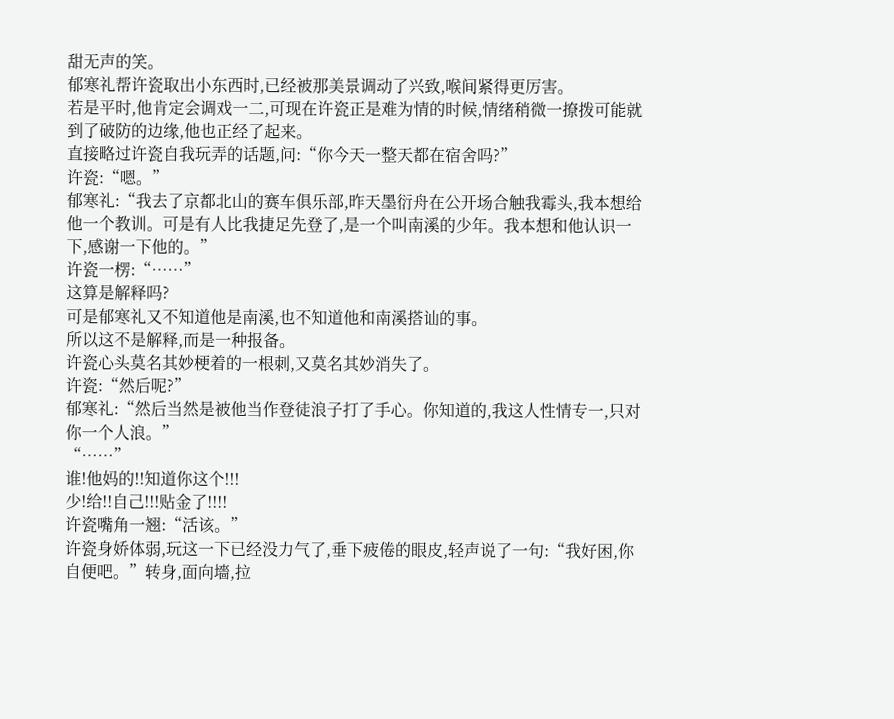甜无声的笑。
郁寒礼帮许瓷取出小东西时,已经被那美景调动了兴致,喉间紧得更厉害。
若是平时,他肯定会调戏一二,可现在许瓷正是难为情的时候,情绪稍微一撩拨可能就到了破防的边缘,他也正经了起来。
直接略过许瓷自我玩弄的话题,问:“你今天一整天都在宿舍吗?”
许瓷:“嗯。”
郁寒礼:“我去了京都北山的赛车俱乐部,昨天墨衍舟在公开场合触我霉头,我本想给他一个教训。可是有人比我捷足先登了,是一个叫南溪的少年。我本想和他认识一下,感谢一下他的。”
许瓷一楞:“……”
这算是解释吗?
可是郁寒礼又不知道他是南溪,也不知道他和南溪搭讪的事。
所以这不是解释,而是一种报备。
许瓷心头莫名其妙梗着的一根刺,又莫名其妙消失了。
许瓷:“然后呢?”
郁寒礼:“然后当然是被他当作登徒浪子打了手心。你知道的,我这人性情专一,只对你一个人浪。”
“……”
谁!他妈的!!知道你这个!!!
少!给!!自己!!!贴金了!!!!
许瓷嘴角一翘:“活该。”
许瓷身娇体弱,玩这一下已经没力气了,垂下疲倦的眼皮,轻声说了一句:“我好困,你自便吧。”转身,面向墻,拉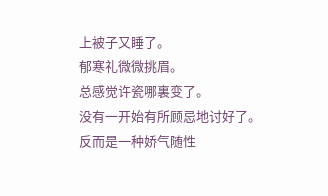上被子又睡了。
郁寒礼微微挑眉。
总感觉许瓷哪裏变了。
没有一开始有所顾忌地讨好了。
反而是一种娇气随性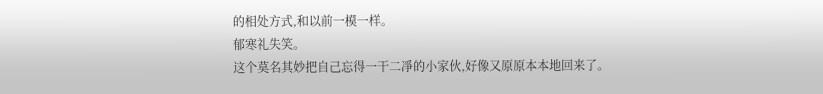的相处方式,和以前一模一样。
郁寒礼失笑。
这个莫名其妙把自己忘得一干二凈的小家伙,好像又原原本本地回来了。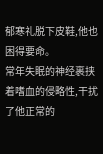郁寒礼脱下皮鞋,他也困得要命。
常年失眠的神经裹挟着嗜血的侵略性,干扰了他正常的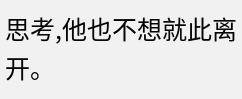思考,他也不想就此离开。